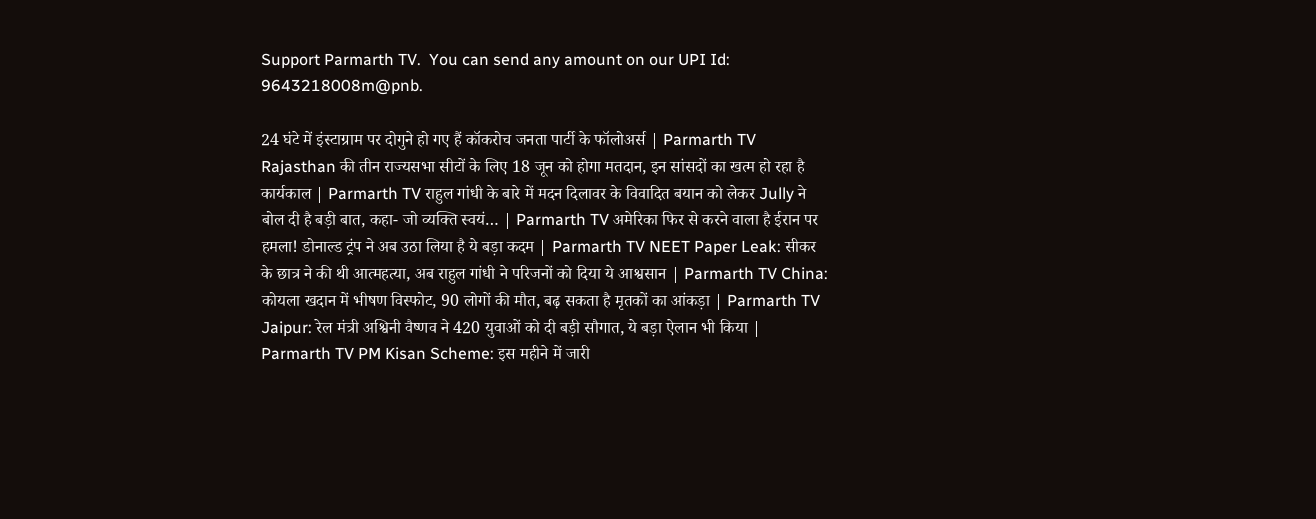Support Parmarth TV.  You can send any amount on our UPI Id: 9643218008m@pnb.

24 घंटे में इंस्टाग्राम पर दोगुने हो गए हैं कॉकरोच जनता पार्टी के फॉलोअर्स | Parmarth TV Rajasthan की तीन राज्यसभा सीटों के लिए 18 जून को होगा मतदान, इन सांसदों का खत्म हो रहा है कार्यकाल | Parmarth TV राहुल गांधी के बारे में मदन दिलावर के विवादित बयान को लेकर Jully ने बोल दी है बड़ी बात, कहा- जो व्यक्ति स्वयं… | Parmarth TV अमेरिका फिर से करने वाला है ईरान पर हमला! डोनाल्ड ट्रंप ने अब उठा लिया है ये बड़ा कदम | Parmarth TV NEET Paper Leak: सीकर के छात्र ने की थी आत्महत्या, अब राहुल गांधी ने परिजनों को दिया ये आश्वसान | Parmarth TV China: कोयला खदान में भीषण विस्फोट, 90 लोगों की मौत, बढ़ सकता है मृतकों का आंकड़ा | Parmarth TV Jaipur: रेल मंत्री अश्विनी वैष्णव ने 420 युवाओं को दी बड़ी सौगात, ये बड़ा ऐलान भी किया | Parmarth TV PM Kisan Scheme: इस महीने में जारी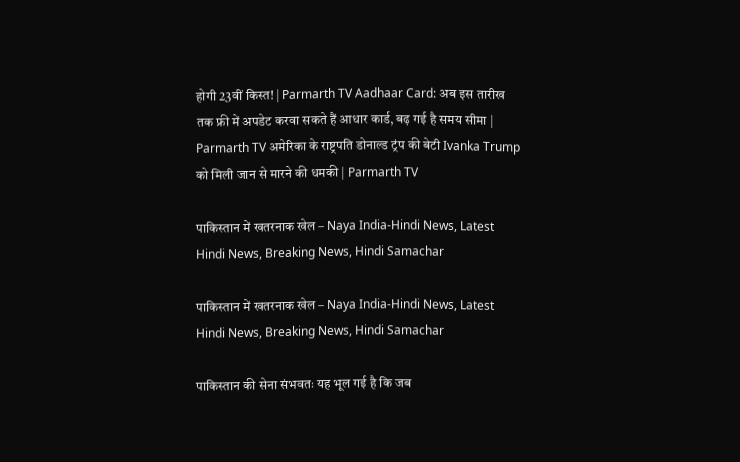होगी 23वीं किस्त! | Parmarth TV Aadhaar Card: अब इस तारीख तक फ्री में अपडेट करवा सकते हैं आधार कार्ड, बढ़ गई है समय सीमा | Parmarth TV अमेरिका के राष्ट्रपति डोनाल्ड ट्रंप की बेटी Ivanka Trump को मिली जान से मारने की धमकी | Parmarth TV

पाकिस्तान में खतरनाक खेल – Naya India-Hindi News, Latest Hindi News, Breaking News, Hindi Samachar

पाकिस्तान में खतरनाक खेल – Naya India-Hindi News, Latest Hindi News, Breaking News, Hindi Samachar

पाकिस्तान की सेना संभवतः यह भूल गई है कि जब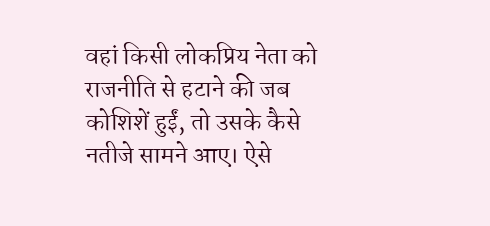वहां किसी लोकप्रिय नेता को राजनीति से हटाने की जब कोशिशें हुईं, तो उसके कैसे नतीजे सामने आए। ऐसे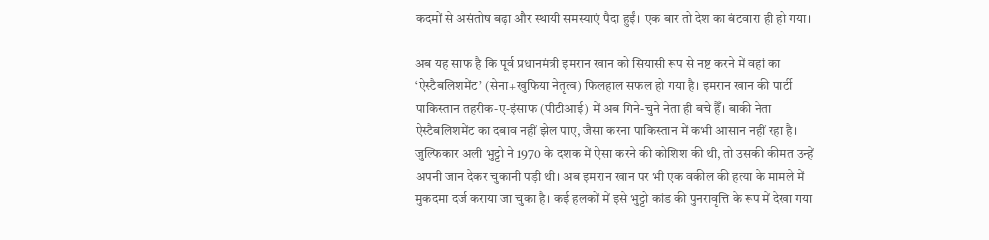कदमों से असंतोष बढ़ा और स्थायी समस्याएं पैदा हुईं। एक बार तो देश का बंटवारा ही हो गया।

अब यह साफ है कि पूर्व प्रधानमंत्री इमरान खान को सियासी रूप से नष्ट करने में वहां का ‘ऐस्टैबलिशमेंट’ (सेना+खुफिया नेतृत्व) फिलहाल सफल हो गया है। इमरान खान की पार्टी पाकिस्तान तहरीक-ए-इंसाफ (पीटीआई) में अब गिने-चुने नेता ही बचे हैँ। बाकी नेता ऐस्टैबलिशमेंट का दबाव नहीं झेल पाए, जैसा करना पाकिस्तान में कभी आसान नहीं रहा है। जुल्फिकार अली भुट्टो ने 1970 के दशक में ऐसा करने की कोशिश की थी, तो उसकी कीमत उन्हें अपनी जान देकर चुकानी पड़ी थी। अब इमरान खान पर भी एक वकील की हत्या के मामले में मुकदमा दर्ज कराया जा चुका है। कई हलकों में इसे भुट्टो कांड की पुनरावृत्ति के रूप में देखा गया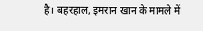है। बहरहाल, इमरान खान के मामले में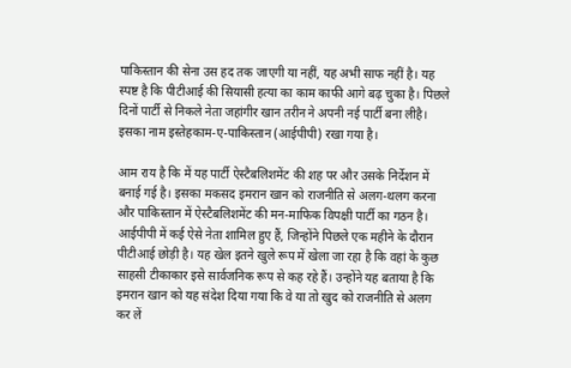पाकिस्तान की सेना उस हद तक जाएगी या नहीं, यह अभी साफ नहीं है। यह स्पष्ट है कि पीटीआई की सियासी हत्या का काम काफी आगे बढ़ चुका है। पिछले दिनों पार्टी से निकले नेता जहांगीर खान तरीन ने अपनी नई पार्टी बना लीहै। इसका नाम इस्तेहकाम-ए-पाकिस्तान (आईपीपी) रखा गया है।

आम राय है कि में यह पार्टी ऐस्टैबलिशमेंट की शह पर और उसके निर्देशन में बनाई गई है। इसका मकसद इमरान खान को राजनीति से अलग-थलग करना और पाकिस्तान में ऐस्टैबलिशमेंट की मन-माफिक विपक्षी पार्टी का गठन है। आईपीपी में कई ऐसे नेता शामिल हुए हैं, जिन्होंने पिछले एक महीने के दौरान पीटीआई छोड़ी है। यह खेल इतने खुले रूप में खेला जा रहा है कि वहां के कुछ साहसी टीकाकार इसे सार्वजनिक रूप से कह रहे हैं। उन्होंने यह बताया है कि इमरान खान को यह संदेश दिया गया कि वे या तो खुद को राजनीति से अलग कर लें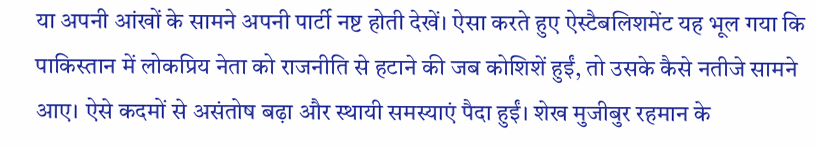या अपनी आंखों के सामने अपनी पार्टी नष्ट होती देखें। ऐसा करते हुए ऐस्टैबलिशमेंट यह भूल गया कि पाकिस्तान में लोकप्रिय नेता को राजनीति से हटाने की जब कोशिशें हुईं, तो उसके कैसे नतीजे सामने आए। ऐसे कदमों से असंतोष बढ़ा और स्थायी समस्याएं पैदा हुईं। शेख मुजीबुर रहमान के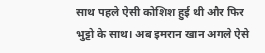साथ पहले ऐसी कोशिश हुई थी और फिर भुट्टो के साथ। अब इमरान खान अगले ऐसे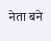नेता बने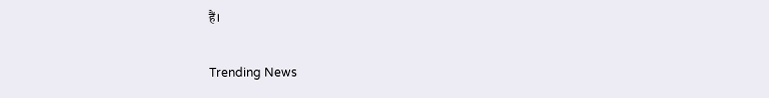हैं।

Trending News